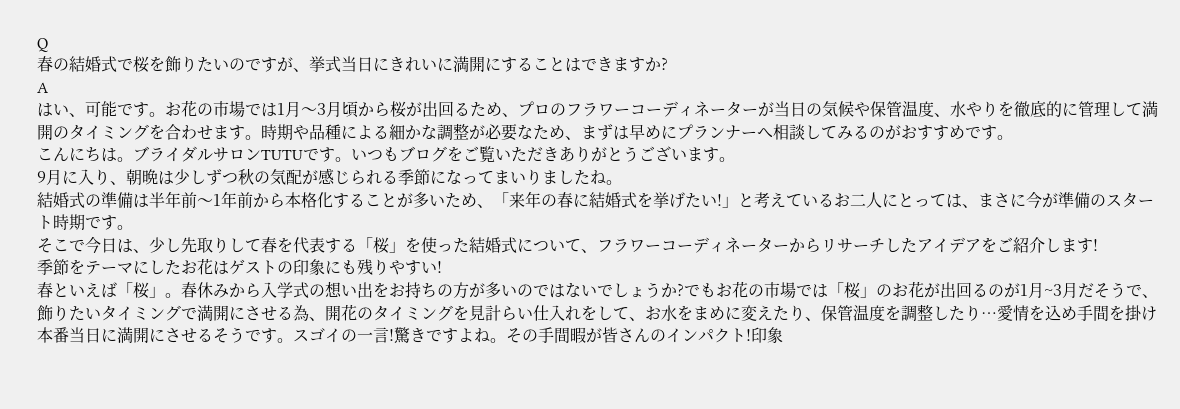Q
春の結婚式で桜を飾りたいのですが、挙式当日にきれいに満開にすることはできますか?
A
はい、可能です。お花の市場では1月〜3月頃から桜が出回るため、プロのフラワーコーディネーターが当日の気候や保管温度、水やりを徹底的に管理して満開のタイミングを合わせます。時期や品種による細かな調整が必要なため、まずは早めにプランナーへ相談してみるのがおすすめです。
こんにちは。ブライダルサロンTUTUです。いつもブログをご覧いただきありがとうございます。
9月に入り、朝晩は少しずつ秋の気配が感じられる季節になってまいりましたね。
結婚式の準備は半年前〜1年前から本格化することが多いため、「来年の春に結婚式を挙げたい!」と考えているお二人にとっては、まさに今が準備のスタート時期です。
そこで今日は、少し先取りして春を代表する「桜」を使った結婚式について、フラワーコーディネーターからリサーチしたアイデアをご紹介します!
季節をテーマにしたお花はゲストの印象にも残りやすい!
春といえば「桜」。春休みから入学式の想い出をお持ちの方が多いのではないでしょうか?でもお花の市場では「桜」のお花が出回るのが1月~3月だそうで、飾りたいタイミングで満開にさせる為、開花のタイミングを見計らい仕入れをして、お水をまめに変えたり、保管温度を調整したり…愛情を込め手間を掛け本番当日に満開にさせるそうです。スゴイの一言!驚きですよね。その手間暇が皆さんのインパクト!印象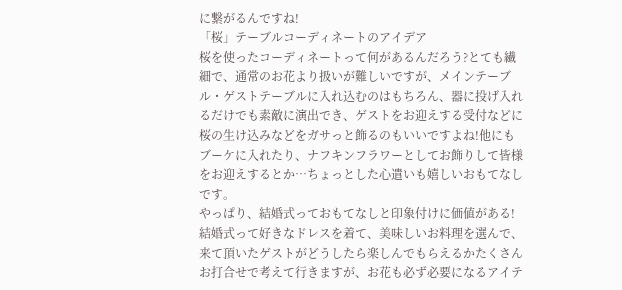に繋がるんですね!
「桜」テーブルコーディネートのアイデア
桜を使ったコーディネートって何があるんだろう?とても繊細で、通常のお花より扱いが難しいですが、メインテーブル・ゲストテーブルに入れ込むのはもちろん、器に投げ入れるだけでも素敵に演出でき、ゲストをお迎えする受付などに桜の生け込みなどをガサっと飾るのもいいですよね!他にもブーケに入れたり、ナフキンフラワーとしてお飾りして皆様をお迎えするとか…ちょっとした心遣いも嬉しいおもてなしです。
やっぱり、結婚式っておもてなしと印象付けに価値がある!
結婚式って好きなドレスを着て、美味しいお料理を選んで、来て頂いたゲストがどうしたら楽しんでもらえるかたくさんお打合せで考えて行きますが、お花も必ず必要になるアイテ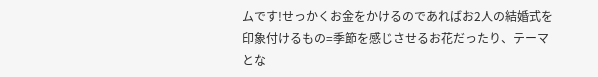ムです!せっかくお金をかけるのであればお2人の結婚式を印象付けるもの=季節を感じさせるお花だったり、テーマとな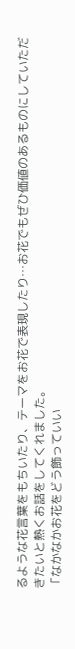るような花言葉をもちいたり、テーマをお花で表現したり…お花でもぜひ価値のあるものにしていただきたいと熱くお話をしてくれました。
「なかなかお花をどう飾っていい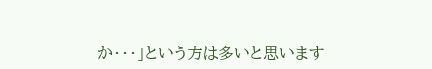か・・・」という方は多いと思います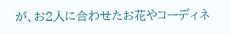が、お2人に合わせたお花やコーディネ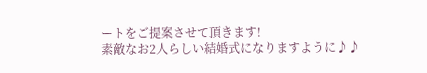ートをご提案させて頂きます!
素敵なお2人らしい結婚式になりますように♪♪